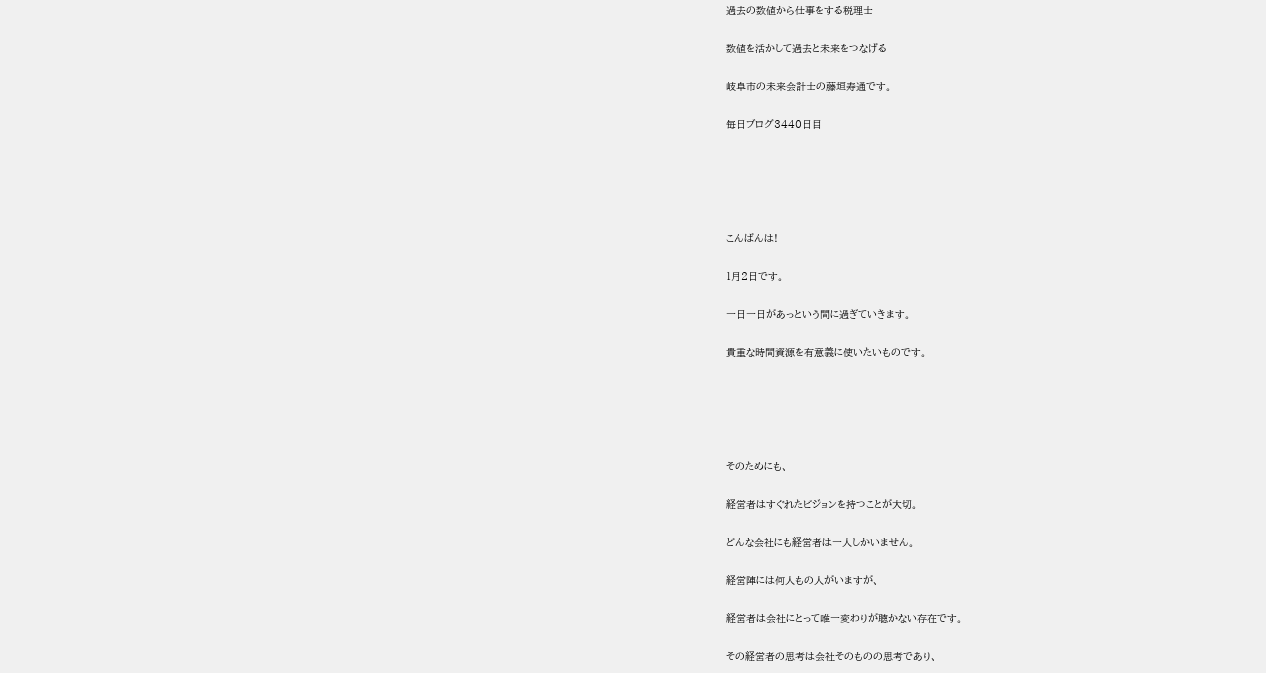過去の数値から仕事をする税理士

数値を活かして過去と未来をつなげる

岐阜市の未来会計士の藤垣寿通です。

毎日ブログ3440日目





こんばんは!

1月2日です。

一日一日があっという間に過ぎていきます。

貴重な時間資源を有意義に使いたいものです。





そのためにも、

経営者はすぐれたビジョンを持つことが大切。

どんな会社にも経営者は一人しかいません。

経営陣には何人もの人がいますが、

経営者は会社にとって唯一変わりが聴かない存在です。

その経営者の思考は会社そのものの思考であり、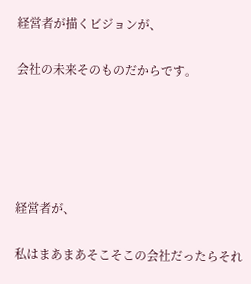経営者が描くビジョンが、

会社の未来そのものだからです。





経営者が、

私はまあまあそこそこの会社だったらそれ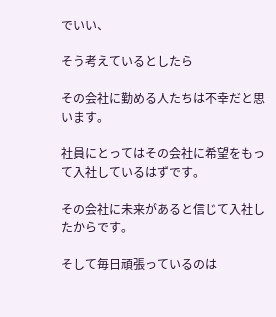でいい、

そう考えているとしたら

その会社に勤める人たちは不幸だと思います。

社員にとってはその会社に希望をもって入社しているはずです。

その会社に未来があると信じて入社したからです。

そして毎日頑張っているのは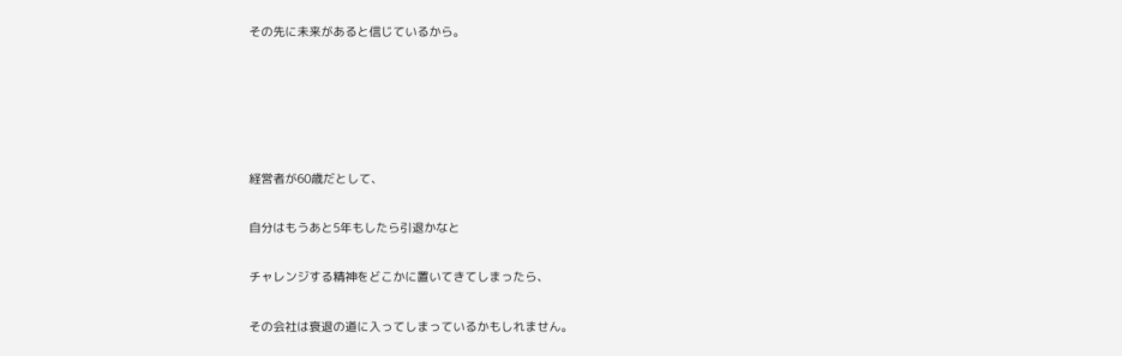その先に未来があると信じているから。





経営者が60歳だとして、

自分はもうあと5年もしたら引退かなと

チャレンジする精神をどこかに置いてきてしまったら、

その会社は衰退の道に入ってしまっているかもしれません。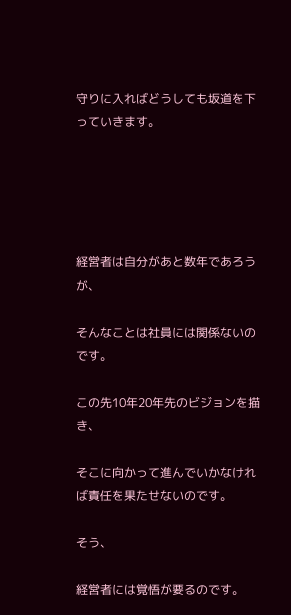守りに入ればどうしても坂道を下っていきます。





経営者は自分があと数年であろうが、

そんなことは社員には関係ないのです。

この先10年20年先のビジョンを描き、

そこに向かって進んでいかなければ責任を果たせないのです。

そう、

経営者には覚悟が要るのです。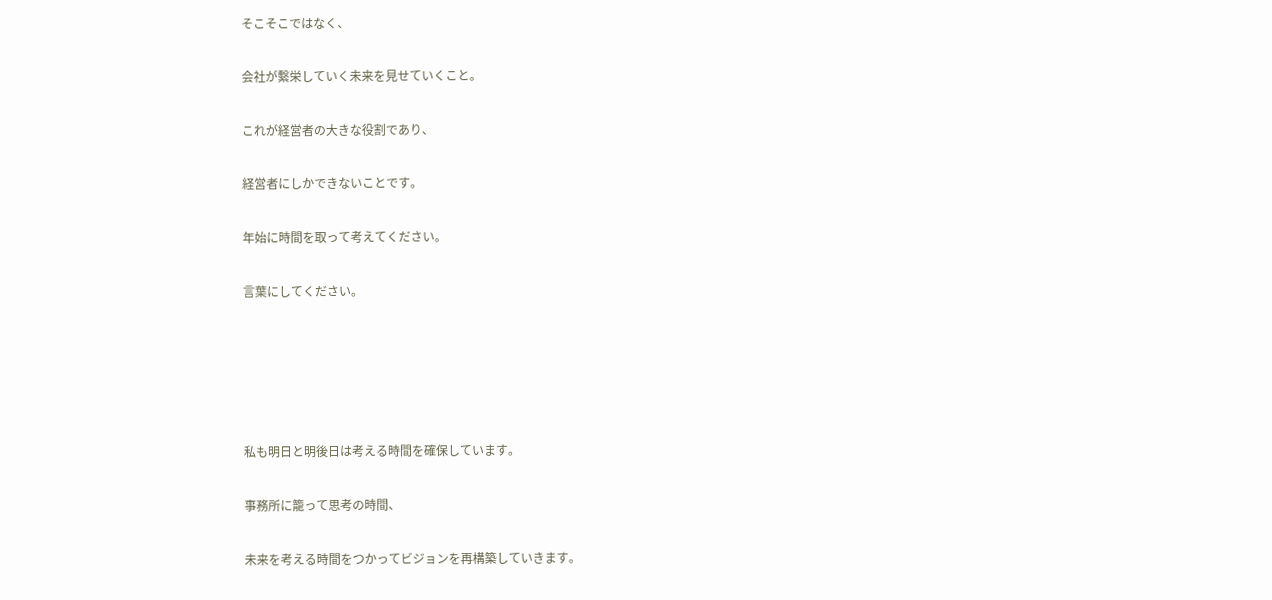そこそこではなく、

会社が繫栄していく未来を見せていくこと。

これが経営者の大きな役割であり、

経営者にしかできないことです。

年始に時間を取って考えてください。

言葉にしてください。





私も明日と明後日は考える時間を確保しています。

事務所に籠って思考の時間、

未来を考える時間をつかってビジョンを再構築していきます。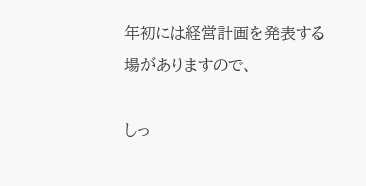年初には経営計画を発表する場がありますので、

しっ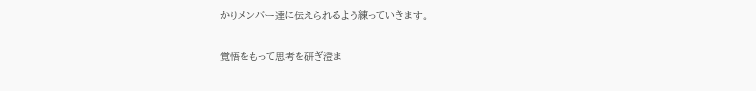かりメンバー達に伝えられるよう練っていきます。

覚悟をもって思考を研ぎ澄ま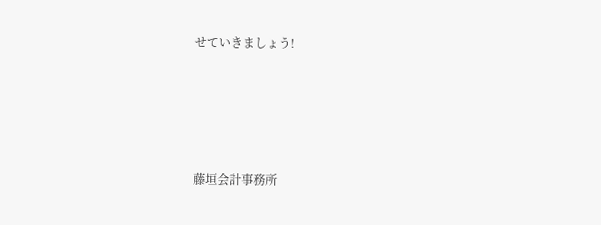せていきましょう!







藤垣会計事務所